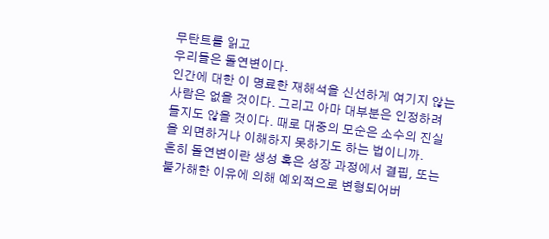무탄트를 읽고
우리들은 돌연변이다.
인간에 대한 이 명료한 재해석을 신선하게 여기지 않는 사람은 없을 것이다. 그리고 아마 대부분은 인정하려 들지도 않을 것이다. 때로 대중의 모순은 소수의 진실을 외면하거나 이해하지 못하기도 하는 법이니까.
흔히 돌연변이란 생성 혹은 성장 과정에서 결핍, 또는 불가해한 이유에 의해 예외적으로 변형되어버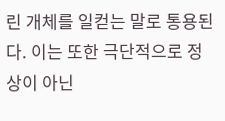린 개체를 일컫는 말로 통용된다. 이는 또한 극단적으로 정상이 아닌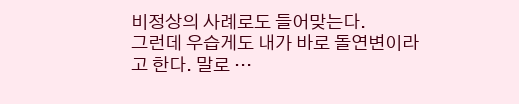비정상의 사례로도 들어맞는다.
그런데 우습게도 내가 바로 돌연변이라고 한다. 말로 …